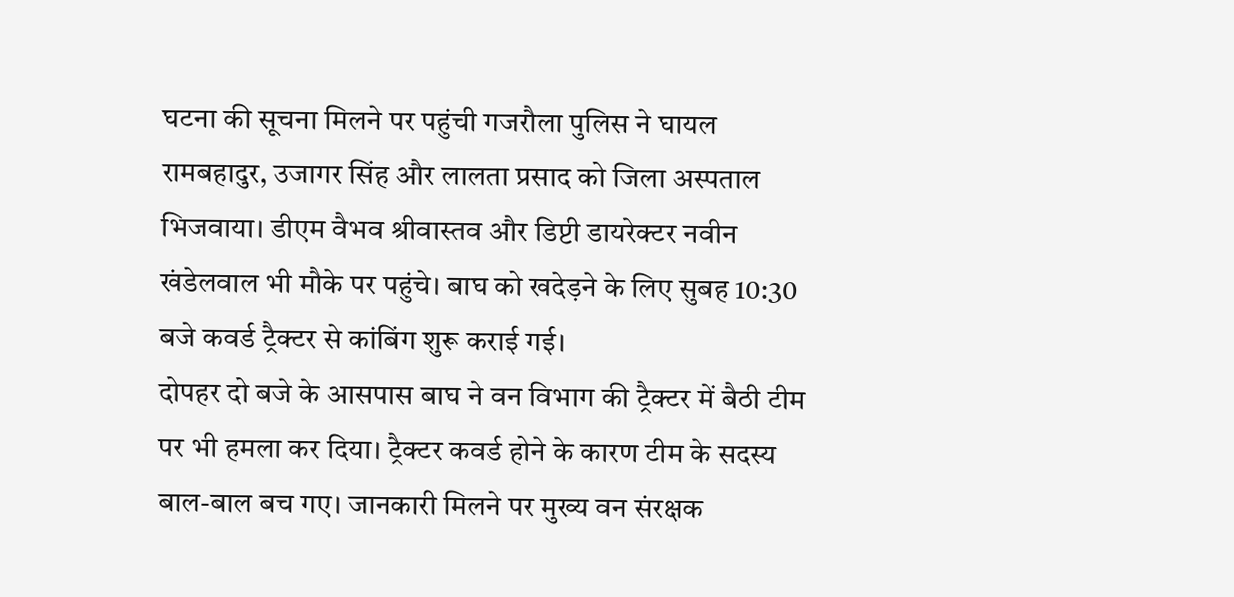घटना की सूचना मिलने पर पहुंची गजरौला पुलिस ने घायल रामबहादुर, उजागर सिंह और लालता प्रसाद को जिला अस्पताल भिजवाया। डीएम वैभव श्रीवास्तव और डिप्टी डायरेक्टर नवीन खंडेलवाल भी मौके पर पहुंचे। बाघ को खदेड़ने के लिए सुबह 10:30 बजे कवर्ड ट्रैक्टर से कांबिंग शुरू कराई गई।
दोपहर दो बजे के आसपास बाघ ने वन विभाग की ट्रैक्टर में बैठी टीम पर भी हमला कर दिया। ट्रैक्टर कवर्ड होने के कारण टीम के सदस्य बाल-बाल बच गए। जानकारी मिलने पर मुख्य वन संरक्षक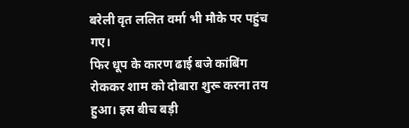बरेली वृत ललित वर्मा भी मौके पर पहुंच गए।
फिर धूप के कारण ढाई बजे कांबिंग रोककर शाम को दोबारा शुरू करना तय हुआ। इस बीच बड़ी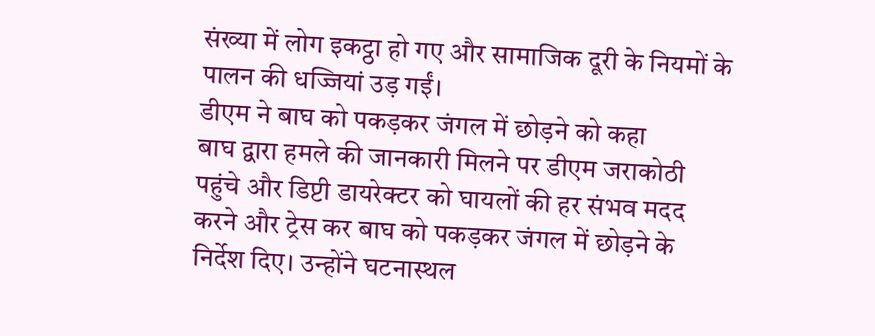संख्या में लोग इकट्ठा हो गए और सामाजिक दूरी के नियमों के पालन की धज्जियां उड़ गईं।
डीएम ने बाघ को पकड़कर जंगल में छोड़ने को कहा
बाघ द्वारा हमले की जानकारी मिलने पर डीएम जराकोठी पहुंचे और डिप्टी डायरेक्टर को घायलों की हर संभव मदद करने और ट्रेस कर बाघ को पकड़कर जंगल में छोड़ने के निर्देश दिए। उन्होंने घटनास्थल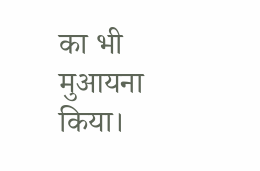का भी मुआयना किया।